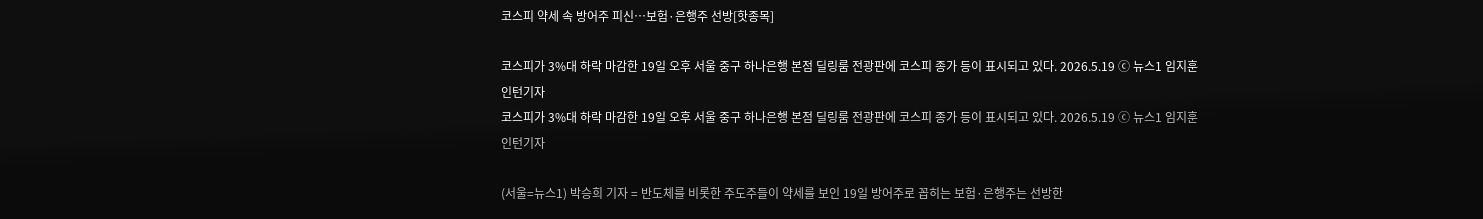코스피 약세 속 방어주 피신…보험·은행주 선방[핫종목]

코스피가 3%대 하락 마감한 19일 오후 서울 중구 하나은행 본점 딜링룸 전광판에 코스피 종가 등이 표시되고 있다. 2026.5.19 ⓒ 뉴스1 임지훈 인턴기자
코스피가 3%대 하락 마감한 19일 오후 서울 중구 하나은행 본점 딜링룸 전광판에 코스피 종가 등이 표시되고 있다. 2026.5.19 ⓒ 뉴스1 임지훈 인턴기자

(서울=뉴스1) 박승희 기자 = 반도체를 비롯한 주도주들이 약세를 보인 19일 방어주로 꼽히는 보험·은행주는 선방한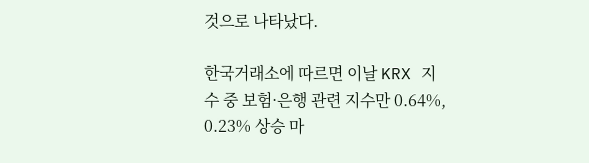것으로 나타났다.

한국거래소에 따르면 이날 KRX 지수 중 보험·은행 관련 지수만 0.64%, 0.23% 상승 마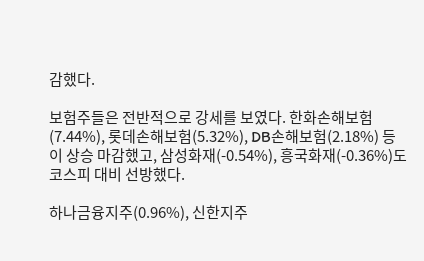감했다.

보험주들은 전반적으로 강세를 보였다. 한화손해보험(7.44%), 롯데손해보험(5.32%), DB손해보험(2.18%) 등이 상승 마감했고, 삼성화재(-0.54%), 흥국화재(-0.36%)도 코스피 대비 선방했다.

하나금융지주(0.96%), 신한지주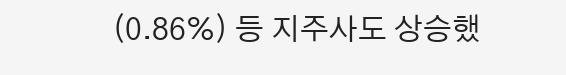(0.86%) 등 지주사도 상승했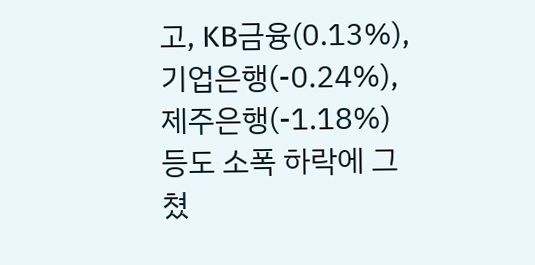고, KB금융(0.13%), 기업은행(-0.24%), 제주은행(-1.18%) 등도 소폭 하락에 그쳤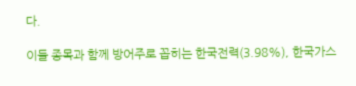다.

이들 종목과 함께 방어주로 꼽히는 한국전력(3.98%), 한국가스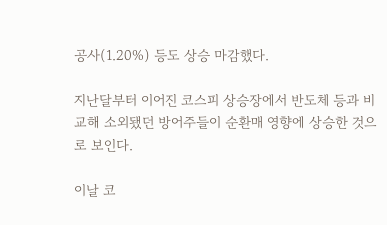공사(1.20%) 등도 상승 마감했다.

지난달부터 이어진 코스피 상승장에서 반도체 등과 비교해 소외됐던 방어주들이 순환매 영향에 상승한 것으로 보인다.

이날 코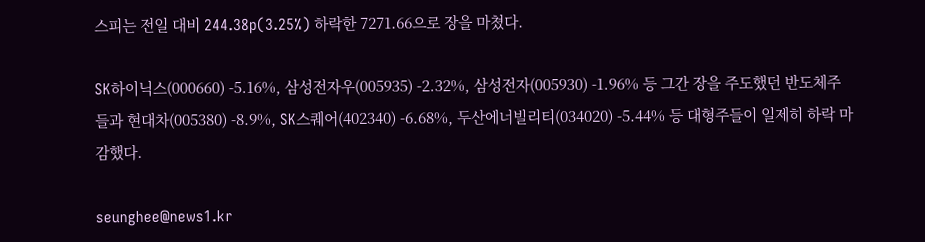스피는 전일 대비 244.38p(3.25%) 하락한 7271.66으로 장을 마쳤다.

SK하이닉스(000660) -5.16%, 삼성전자우(005935) -2.32%, 삼성전자(005930) -1.96% 등 그간 장을 주도했던 반도체주들과 현대차(005380) -8.9%, SK스퀘어(402340) -6.68%, 두산에너빌리티(034020) -5.44% 등 대형주들이 일제히 하락 마감했다.

seunghee@news1.kr